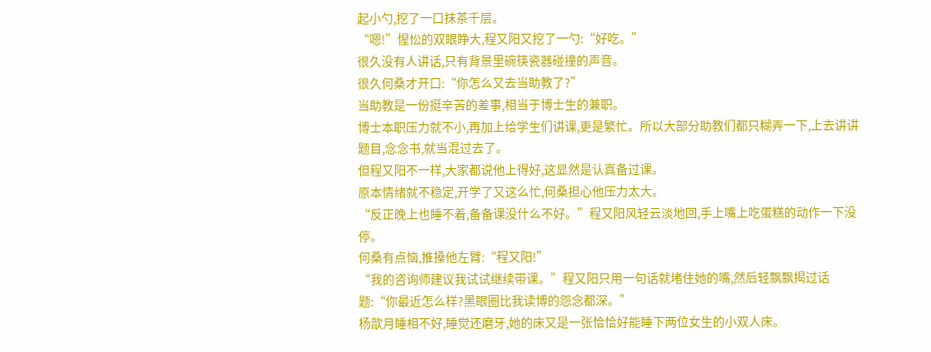起小勺,挖了一口抹茶千层。
“嗯!”惺忪的双眼睁大,程又阳又挖了一勺:“好吃。”
很久没有人讲话,只有背景里碗筷瓷器碰撞的声音。
很久何桑才开口:“你怎么又去当助教了?”
当助教是一份挺辛苦的差事,相当于博士生的兼职。
博士本职压力就不小,再加上给学生们讲课,更是繁忙。所以大部分助教们都只糊弄一下,上去讲讲题目,念念书,就当混过去了。
但程又阳不一样,大家都说他上得好,这显然是认真备过课。
原本情绪就不稳定,开学了又这么忙,何桑担心他压力太大。
“反正晚上也睡不着,备备课没什么不好。”程又阳风轻云淡地回,手上嘴上吃蛋糕的动作一下没停。
何桑有点恼,推搡他左臂:“程又阳!”
“我的咨询师建议我试试继续带课。”程又阳只用一句话就堵住她的嘴,然后轻飘飘揭过话题:“你最近怎么样?黑眼圈比我读博的怨念都深。”
杨歆月睡相不好,睡觉还磨牙,她的床又是一张恰恰好能睡下两位女生的小双人床。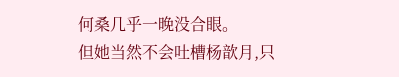何桑几乎一晚没合眼。
但她当然不会吐槽杨歆月,只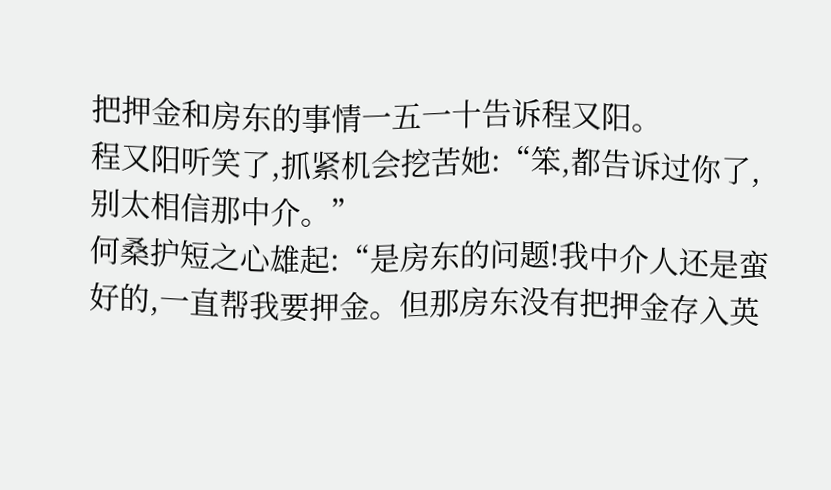把押金和房东的事情一五一十告诉程又阳。
程又阳听笑了,抓紧机会挖苦她:“笨,都告诉过你了,别太相信那中介。”
何桑护短之心雄起:“是房东的问题!我中介人还是蛮好的,一直帮我要押金。但那房东没有把押金存入英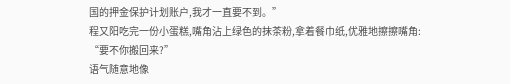国的押金保护计划账户,我才一直要不到。”
程又阳吃完一份小蛋糕,嘴角沾上绿色的抹茶粉,拿着餐巾纸,优雅地擦擦嘴角:
“要不你搬回来?”
语气随意地像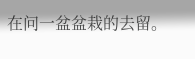在问一盆盆栽的去留。